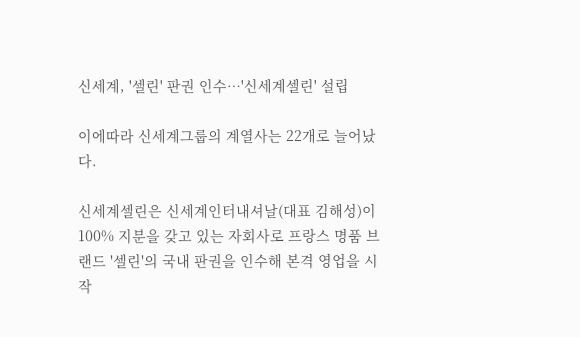신세계, '셀린' 판권 인수…'신세계셀린' 설립

이에따라 신세계그룹의 계열사는 22개로 늘어났다.

신세계셀린은 신세계인터내셔날(대표 김해성)이 100% 지분을 갖고 있는 자회사로 프랑스 명품 브랜드 '셀린'의 국내 판권을 인수해 본격 영업을 시작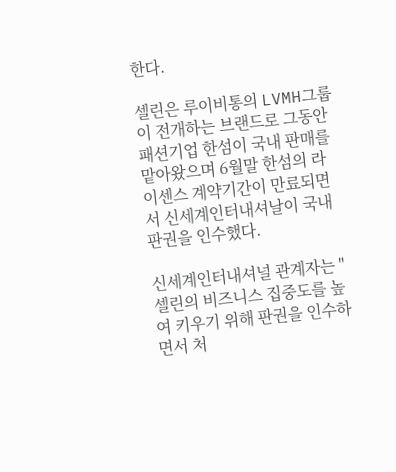한다.

셀린은 루이비통의 LVMH그룹이 전개하는 브랜드로 그동안 패션기업 한섬이 국내 판매를 맡아왔으며 6월말 한섬의 라이센스 계약기간이 만료되면서 신세계인터내셔날이 국내 판권을 인수했다.

신세계인터내셔널 관계자는 "셀린의 비즈니스 집중도를 높여 키우기 위해 판권을 인수하면서 처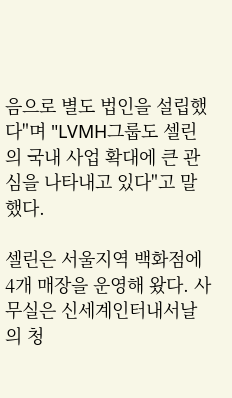음으로 별도 법인을 설립했다"며 "LVMH그룹도 셀린의 국내 사업 확대에 큰 관심을 나타내고 있다"고 말했다.

셀린은 서울지역 백화점에 4개 매장을 운영해 왔다. 사무실은 신세계인터내서날의 청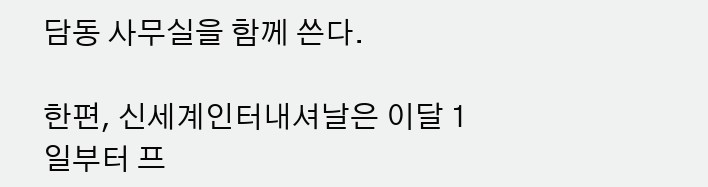담동 사무실을 함께 쓴다.

한편, 신세계인터내셔날은 이달 1일부터 프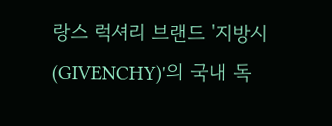랑스 럭셔리 브랜드 '지방시(GIVENCHY)'의 국내 독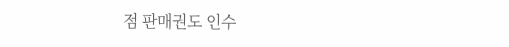점 판매권도 인수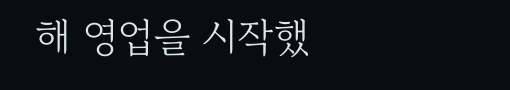해 영업을 시작했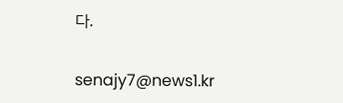다.

senajy7@news1.kr